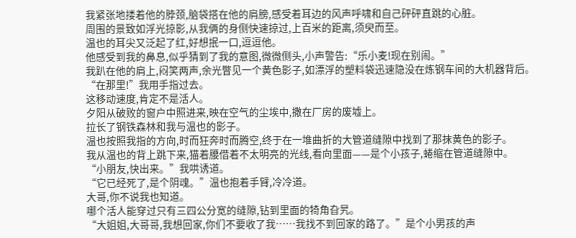我紧张地搂着他的脖颈,脑袋搭在他的肩膀,感受着耳边的风声呼啸和自己砰砰直跳的心脏。
周围的景致如浮光掠影,从我俩的身侧快速掠过,上百米的距离,须臾而至。
温也的耳尖又泛起了红,好想抿一口,逗逗他。
他感受到我的鼻息,似乎猜到了我的意图,微微侧头,小声警告:“乐小麦!现在别闹。”
我趴在他的肩上,闷笑两声,余光瞥见一个黄色影子,如漂浮的塑料袋迅速隐没在炼钢车间的大机器背后。
“在那里!”我用手指过去。
这移动速度,肯定不是活人。
夕阳从破败的窗户中照进来,映在空气的尘埃中,撒在厂房的废墟上。
拉长了钢铁森林和我与温也的影子。
温也按照我指的方向,时而狂奔时而腾空,终于在一堆曲折的大管道缝隙中找到了那抹黄色的影子。
我从温也的背上跳下来,猫着腰借着不太明亮的光线,看向里面——是个小孩子,蜷缩在管道缝隙中。
“小朋友,快出来。”我哄诱道。
“它已经死了,是个阴魂。”温也抱着手臂,冷冷道。
大哥,你不说我也知道。
哪个活人能穿过只有三四公分宽的缝隙,钻到里面的犄角旮旯。
“大姐姐,大哥哥,我想回家,你们不要收了我……我找不到回家的路了。”是个小男孩的声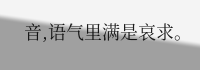音,语气里满是哀求。